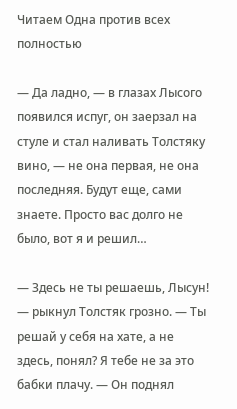Читаем Одна против всех полностью

— Да ладно, — в глазах Лысого появился испуг, он заерзал на стуле и стал наливать Толстяку вино, — не она первая, не она последняя. Будут еще, сами знаете. Просто вас долго не было, вот я и решил…

— Здесь не ты решаешь, Лысун! — рыкнул Толстяк грозно. — Ты решай у себя на хате, а не здесь, понял? Я тебе не за это бабки плачу. — Он поднял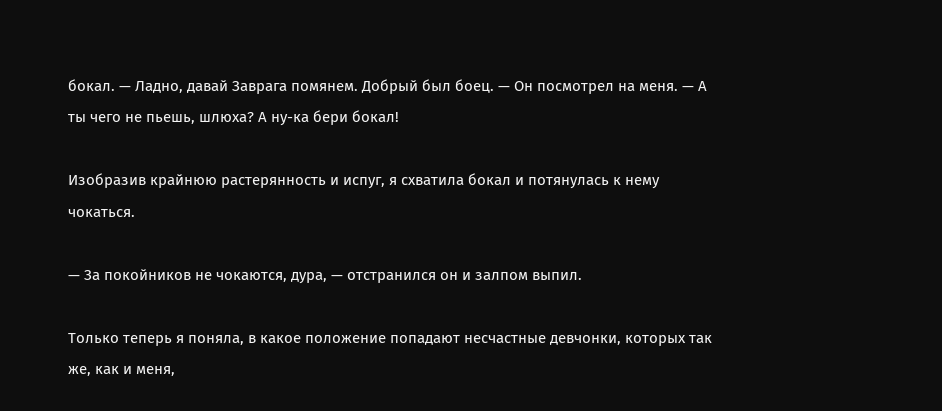бокал. — Ладно, давай Заврага помянем. Добрый был боец. — Он посмотрел на меня. — А ты чего не пьешь, шлюха? А ну-ка бери бокал!

Изобразив крайнюю растерянность и испуг, я схватила бокал и потянулась к нему чокаться.

— За покойников не чокаются, дура, — отстранился он и залпом выпил.

Только теперь я поняла, в какое положение попадают несчастные девчонки, которых так же, как и меня,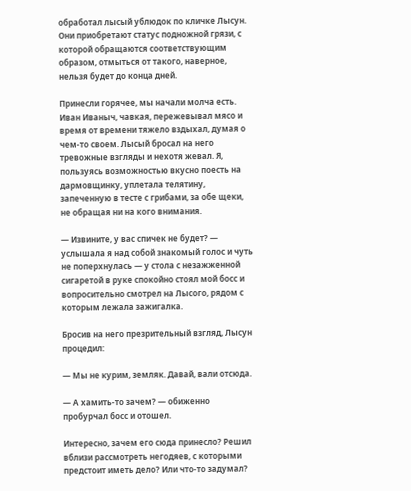обработал лысый ублюдок по кличке Лысун. Они приобретают статус подножной грязи, с которой обращаются соответствующим образом, отмыться от такого, наверное, нельзя будет до конца дней.

Принесли горячее, мы начали молча есть. Иван Иваныч, чавкая, пережевывал мясо и время от времени тяжело вздыхал, думая о чем-то своем. Лысый бросал на него тревожные взгляды и нехотя жевал. Я, пользуясь возможностью вкусно поесть на дармовщинку, уплетала телятину, запеченную в тесте с грибами, за обе щеки, не обращая ни на кого внимания.

— Извините, у вас спичек не будет? — услышала я над собой знакомый голос и чуть не поперхнулась — у стола с незажженной сигаретой в руке спокойно стоял мой босс и вопросительно смотрел на Лысого, рядом с которым лежала зажигалка.

Бросив на него презрительный взгляд, Лысун процедил:

— Мы не курим, земляк. Давай, вали отсюда.

— А хамить-то зачем? — обиженно пробурчал босс и отошел.

Интересно, зачем его сюда принесло? Решил вблизи рассмотреть негодяев, с которыми предстоит иметь дело? Или что-то задумал?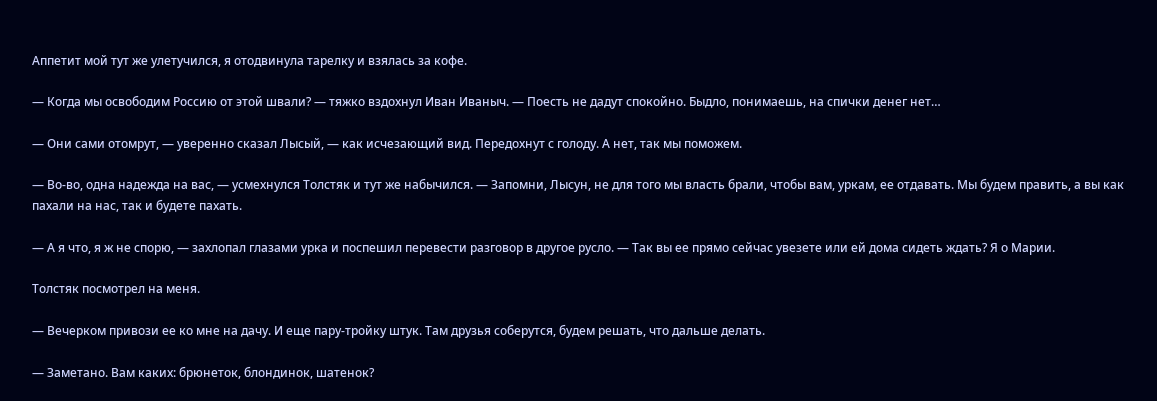Аппетит мой тут же улетучился, я отодвинула тарелку и взялась за кофе.

— Когда мы освободим Россию от этой швали? — тяжко вздохнул Иван Иваныч. — Поесть не дадут спокойно. Быдло, понимаешь, на спички денег нет…

— Они сами отомрут, — уверенно сказал Лысый, — как исчезающий вид. Передохнут с голоду. А нет, так мы поможем.

— Во-во, одна надежда на вас, — усмехнулся Толстяк и тут же набычился. — Запомни, Лысун, не для того мы власть брали, чтобы вам, уркам, ее отдавать. Мы будем править, а вы как пахали на нас, так и будете пахать.

— А я что, я ж не спорю, — захлопал глазами урка и поспешил перевести разговор в другое русло. — Так вы ее прямо сейчас увезете или ей дома сидеть ждать? Я о Марии.

Толстяк посмотрел на меня.

— Вечерком привози ее ко мне на дачу. И еще пару-тройку штук. Там друзья соберутся, будем решать, что дальше делать.

— Заметано. Вам каких: брюнеток, блондинок, шатенок?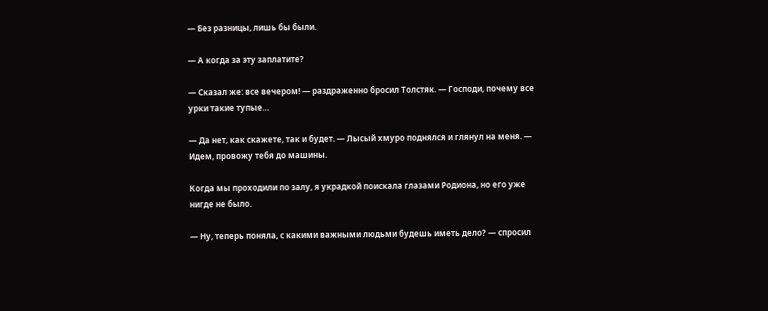— Без разницы, лишь бы были.

— А когда за эту заплатите?

— Сказал же: все вечером! — раздраженно бросил Толстяк. — Господи, почему все урки такие тупые…

— Да нет, как скажете, так и будет. — Лысый хмуро поднялся и глянул на меня. — Идем, провожу тебя до машины.

Когда мы проходили по залу, я украдкой поискала глазами Родиона, но его уже нигде не было.

— Ну, теперь поняла, с какими важными людьми будешь иметь дело? — спросил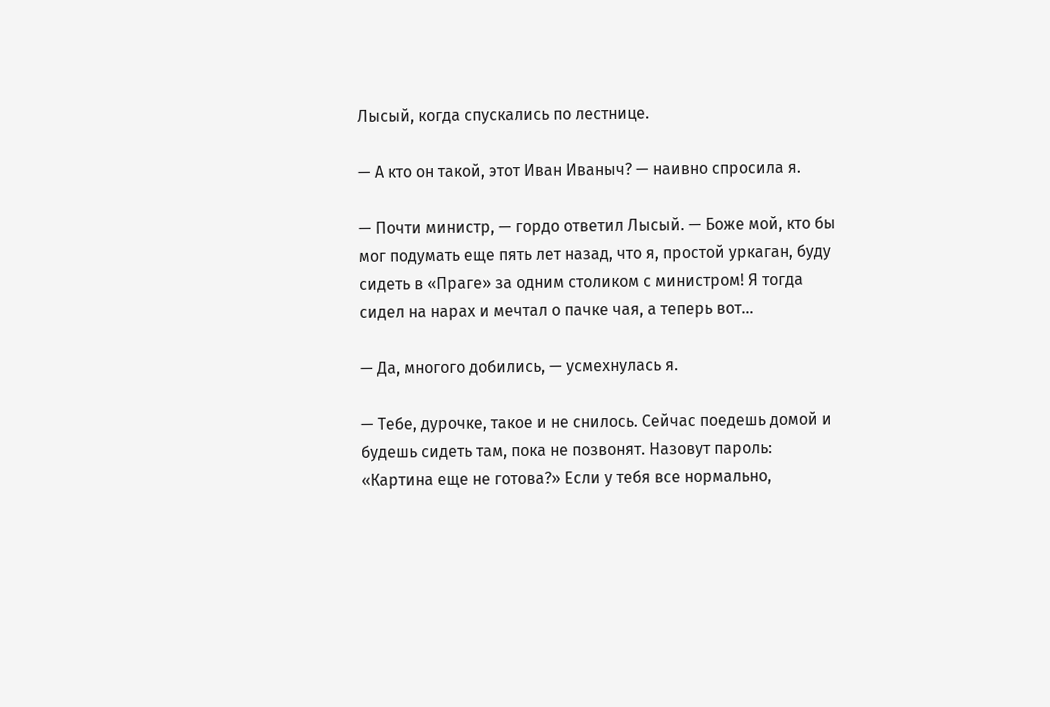Лысый, когда спускались по лестнице.

— А кто он такой, этот Иван Иваныч? — наивно спросила я.

— Почти министр, — гордо ответил Лысый. — Боже мой, кто бы мог подумать еще пять лет назад, что я, простой уркаган, буду сидеть в «Праге» за одним столиком с министром! Я тогда сидел на нарах и мечтал о пачке чая, а теперь вот…

— Да, многого добились, — усмехнулась я.

— Тебе, дурочке, такое и не снилось. Сейчас поедешь домой и будешь сидеть там, пока не позвонят. Назовут пароль: «Картина еще не готова?» Если у тебя все нормально,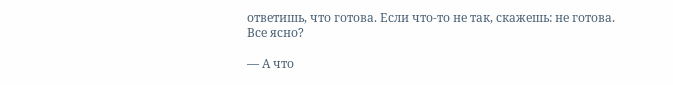ответишь, что готова. Если что-то не так, скажешь: не готова. Все ясно?

— А что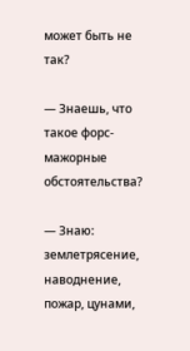может быть не так?

— Знаешь, что такое форс-мажорные обстоятельства?

— Знаю: землетрясение, наводнение, пожар, цунами,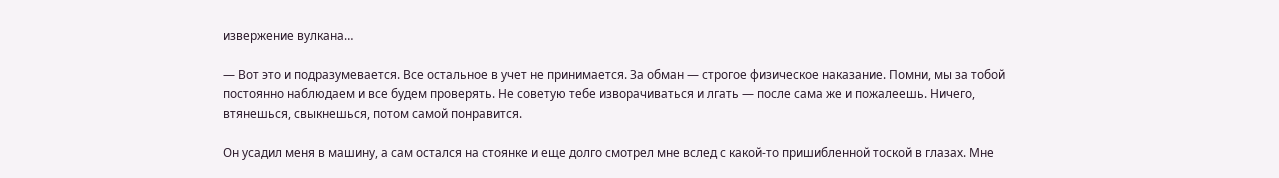извержение вулкана…

— Вот это и подразумевается. Все остальное в учет не принимается. За обман — строгое физическое наказание. Помни, мы за тобой постоянно наблюдаем и все будем проверять. Не советую тебе изворачиваться и лгать — после сама же и пожалеешь. Ничего, втянешься, свыкнешься, потом самой понравится.

Он усадил меня в машину, а сам остался на стоянке и еще долго смотрел мне вслед с какой-то пришибленной тоской в глазах. Мне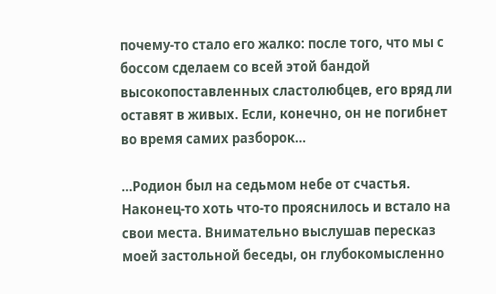почему-то стало его жалко: после того, что мы с боссом сделаем со всей этой бандой высокопоставленных сластолюбцев, его вряд ли оставят в живых. Если, конечно, он не погибнет во время самих разборок…

…Родион был на седьмом небе от счастья. Наконец-то хоть что-то прояснилось и встало на свои места. Внимательно выслушав пересказ моей застольной беседы, он глубокомысленно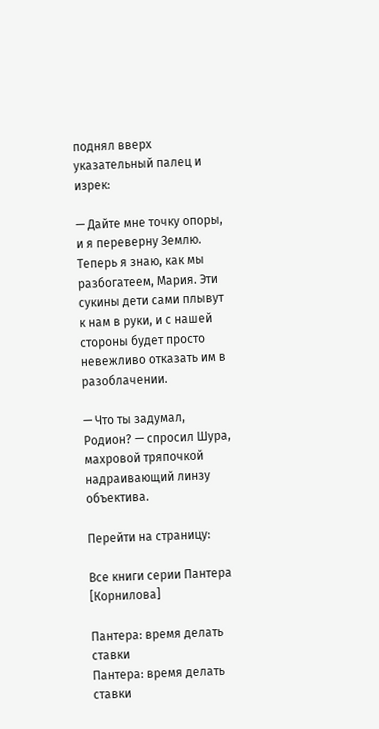поднял вверх указательный палец и изрек:

— Дайте мне точку опоры, и я переверну Землю. Теперь я знаю, как мы разбогатеем, Мария. Эти сукины дети сами плывут к нам в руки, и с нашей стороны будет просто невежливо отказать им в разоблачении.

— Что ты задумал, Родион? — спросил Шура, махровой тряпочкой надраивающий линзу объектива.

Перейти на страницу:

Все книги серии Пантера [Корнилова]

Пантера: время делать ставки
Пантера: время делать ставки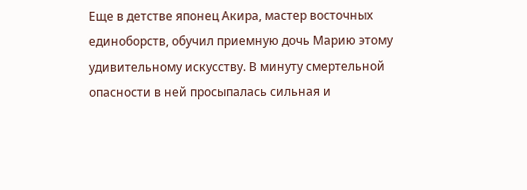Еще в детстве японец Акира, мастер восточных единоборств, обучил приемную дочь Марию этому удивительному искусству. В минуту смертельной опасности в ней просыпалась сильная и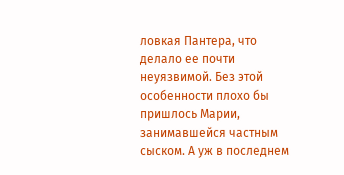ловкая Пантера, что делало ее почти неуязвимой. Без этой особенности плохо бы пришлось Марии, занимавшейся частным сыском. А уж в последнем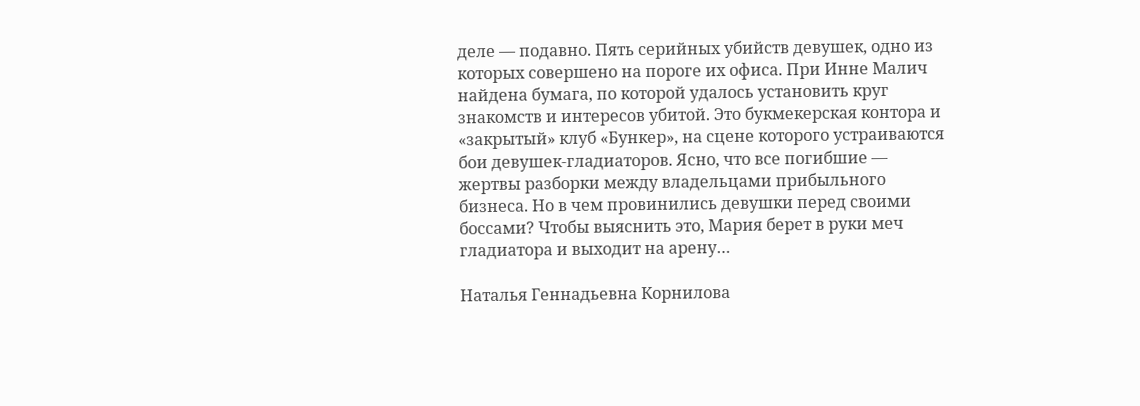деле — подавно. Пять серийных убийств девушек, одно из которых совершено на пороге их офиса. При Инне Малич найдена бумага, по которой удалось установить круг знакомств и интересов убитой. Это букмекерская контора и «закрытый» клуб «Бункер», на сцене которого устраиваются бои девушек-гладиаторов. Ясно, что все погибшие — жертвы разборки между владельцами прибыльного бизнеса. Но в чем провинились девушки перед своими боссами? Чтобы выяснить это, Мария берет в руки меч гладиатора и выходит на арену…

Наталья Геннадьевна Корнилова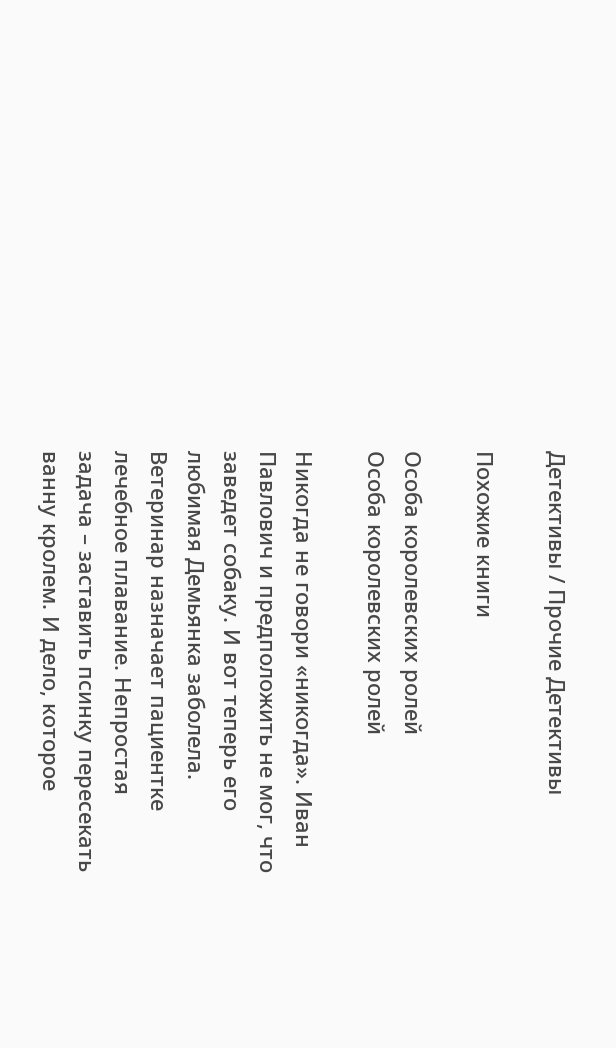Детективы / Прочие Детективы

Похожие книги

Особа королевских ролей
Особа королевских ролей

Никогда не говори «никогда». Иван Павлович и предположить не мог, что заведет собаку. И вот теперь его любимая Демьянка заболела. Ветеринар назначает пациентке лечебное плавание. Непростая задача – заставить псинку пересекать ванну кролем. И дело, которое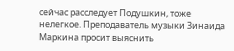сейчас расследует Подушкин, тоже нелегкое. Преподаватель музыки Зинаида Маркина просит выяснить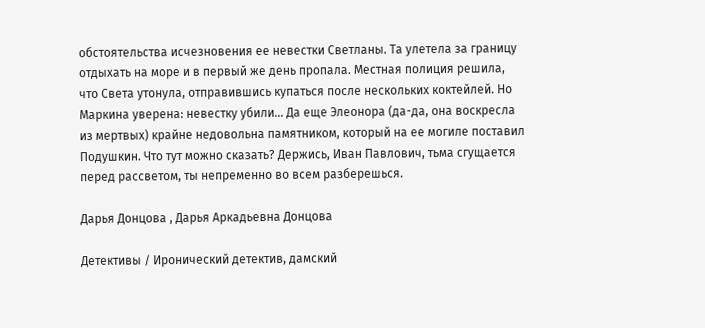обстоятельства исчезновения ее невестки Светланы. Та улетела за границу отдыхать на море и в первый же день пропала. Местная полиция решила, что Света утонула, отправившись купаться после нескольких коктейлей. Но Маркина уверена: невестку убили… Да еще Элеонора (да-да, она воскресла из мертвых) крайне недовольна памятником, который на ее могиле поставил Подушкин. Что тут можно сказать? Держись, Иван Павлович, тьма сгущается перед рассветом, ты непременно во всем разберешься.

Дарья Донцова , Дарья Аркадьевна Донцова

Детективы / Иронический детектив, дамский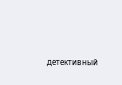детективный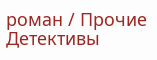роман / Прочие Детективы